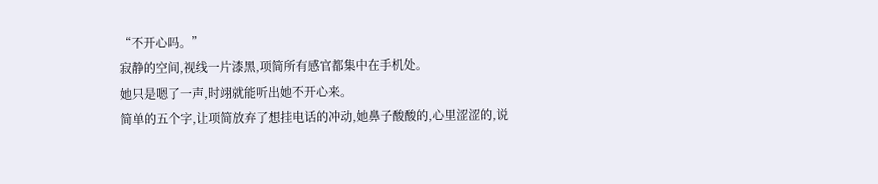“不开心吗。”
寂静的空间,视线一片漆黑,项简所有感官都集中在手机处。
她只是嗯了一声,时翊就能听出她不开心来。
简单的五个字,让项简放弃了想挂电话的冲动,她鼻子酸酸的,心里涩涩的,说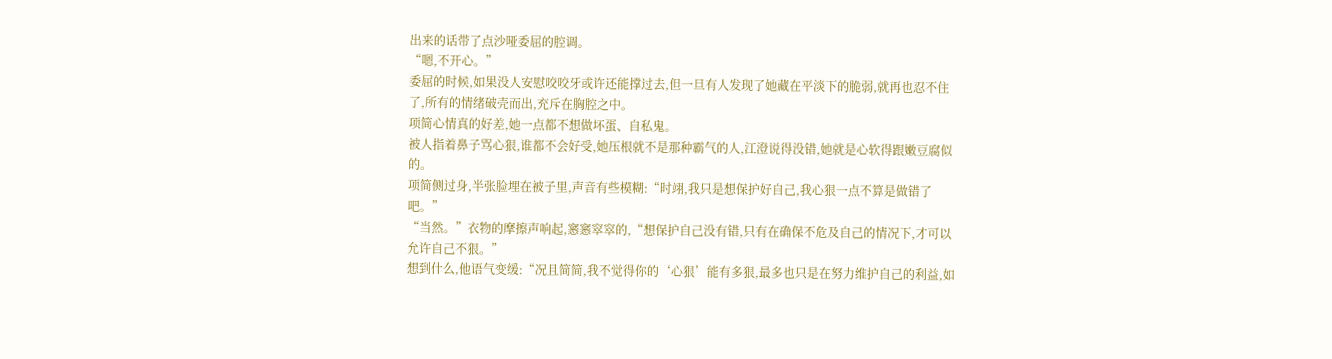出来的话带了点沙哑委屈的腔调。
“嗯,不开心。”
委屈的时候,如果没人安慰咬咬牙或许还能撑过去,但一旦有人发现了她藏在平淡下的脆弱,就再也忍不住了,所有的情绪破壳而出,充斥在胸腔之中。
项简心情真的好差,她一点都不想做坏蛋、自私鬼。
被人指着鼻子骂心狠,谁都不会好受,她压根就不是那种霸气的人,江澄说得没错,她就是心软得跟嫩豆腐似的。
项简侧过身,半张脸埋在被子里,声音有些模糊:“时翊,我只是想保护好自己,我心狠一点不算是做错了吧。”
“当然。”衣物的摩擦声响起,窸窸窣窣的,“想保护自己没有错,只有在确保不危及自己的情况下,才可以允许自己不狠。”
想到什么,他语气变缓:“况且简简,我不觉得你的‘心狠’能有多狠,最多也只是在努力维护自己的利益,如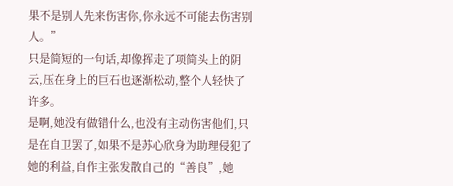果不是别人先来伤害你,你永远不可能去伤害别人。”
只是简短的一句话,却像挥走了项简头上的阴云,压在身上的巨石也逐渐松动,整个人轻快了许多。
是啊,她没有做错什么,也没有主动伤害他们,只是在自卫罢了,如果不是苏心欣身为助理侵犯了她的利益,自作主张发散自己的“善良”,她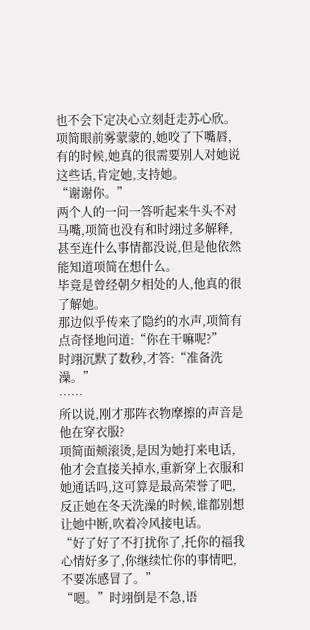也不会下定决心立刻赶走苏心欣。
项简眼前雾蒙蒙的,她咬了下嘴唇,有的时候,她真的很需要别人对她说这些话,肯定她,支持她。
“谢谢你。”
两个人的一问一答听起来牛头不对马嘴,项简也没有和时翊过多解释,甚至连什么事情都没说,但是他依然能知道项简在想什么。
毕竟是曾经朝夕相处的人,他真的很了解她。
那边似乎传来了隐约的水声,项简有点奇怪地问道:“你在干嘛呢?”
时翊沉默了数秒,才答:“准备洗澡。”
……
所以说,刚才那阵衣物摩擦的声音是他在穿衣服?
项简面颊滚烫,是因为她打来电话,他才会直接关掉水,重新穿上衣服和她通话吗,这可算是最高荣誉了吧,反正她在冬天洗澡的时候,谁都别想让她中断,吹着冷风接电话。
“好了好了不打扰你了,托你的福我心情好多了,你继续忙你的事情吧,不要冻感冒了。”
“嗯。”时翊倒是不急,语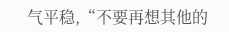气平稳,“不要再想其他的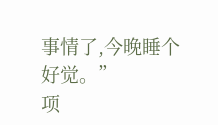事情了,今晚睡个好觉。”
项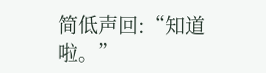简低声回:“知道啦。”